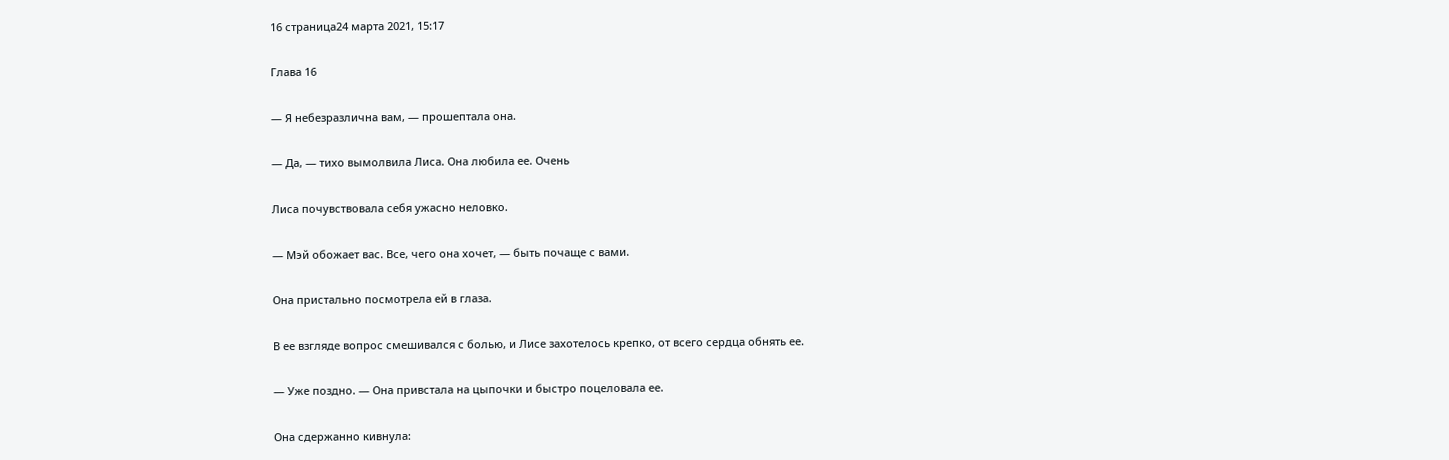16 страница24 марта 2021, 15:17

Глава 16

— Я небезразлична вам, — прошептала она.

— Да, — тихо вымолвила Лиса. Она любила ее. Очень

Лиса почувствовала себя ужасно неловко.

— Мэй обожает вас. Все, чего она хочет, — быть почаще с вами.

Она пристально посмотрела ей в глаза.

В ее взгляде вопрос смешивался с болью, и Лисе захотелось крепко, от всего сердца обнять ее.

— Уже поздно. — Она привстала на цыпочки и быстро поцеловала ее.

Она сдержанно кивнула: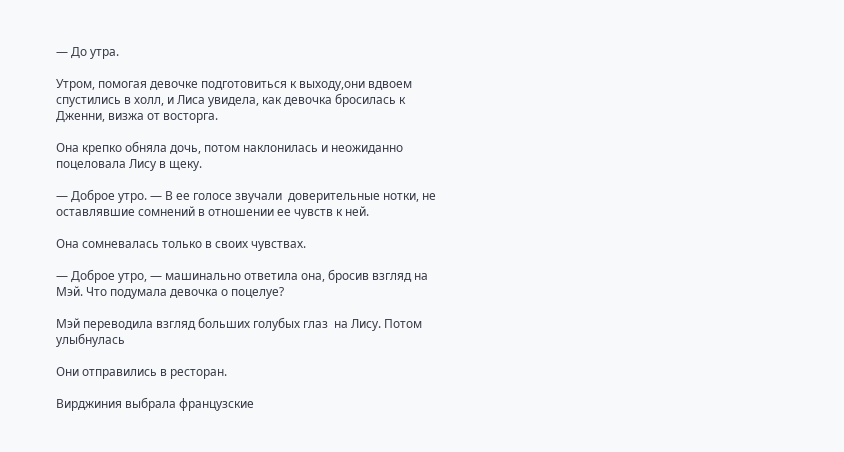— До утра.

Утром, помогая девочке подготовиться к выходу,они вдвоем спустились в холл, и Лиса увидела, как девочка бросилась к Дженни, визжа от восторга.

Она крепко обняла дочь, потом наклонилась и неожиданно поцеловала Лису в щеку.

— Доброе утро. — В ее голосе звучали  доверительные нотки, не оставлявшие сомнений в отношении ее чувств к ней.

Она сомневалась только в своих чувствах.

— Доброе утро, — машинально ответила она, бросив взгляд на Мэй. Что подумала девочка о поцелуе?

Мэй переводила взгляд больших голубых глаз  на Лису. Потом улыбнулась

Они отправились в ресторан.

Вирджиния выбрала французские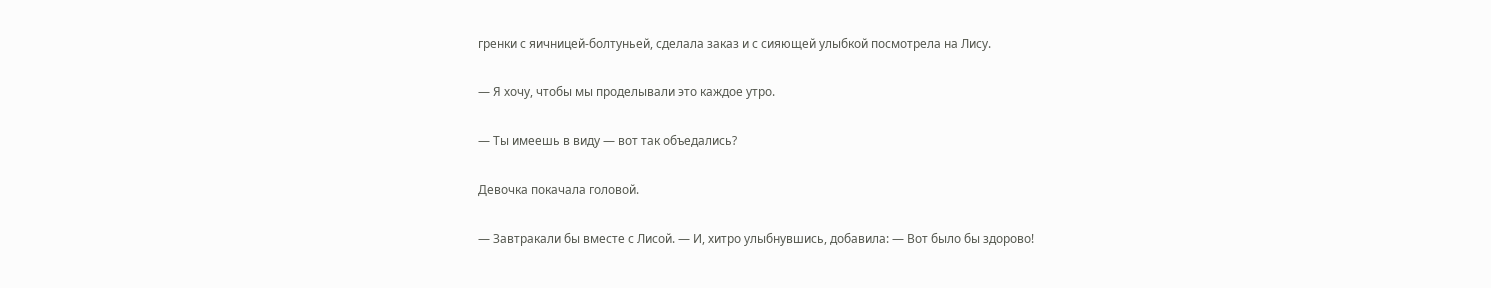гренки с яичницей-болтуньей, сделала заказ и с сияющей улыбкой посмотрела на Лису.

— Я хочу, чтобы мы проделывали это каждое утро.

— Ты имеешь в виду — вот так объедались?

Девочка покачала головой.

— Завтракали бы вместе с Лисой. — И, хитро улыбнувшись, добавила: — Вот было бы здорово!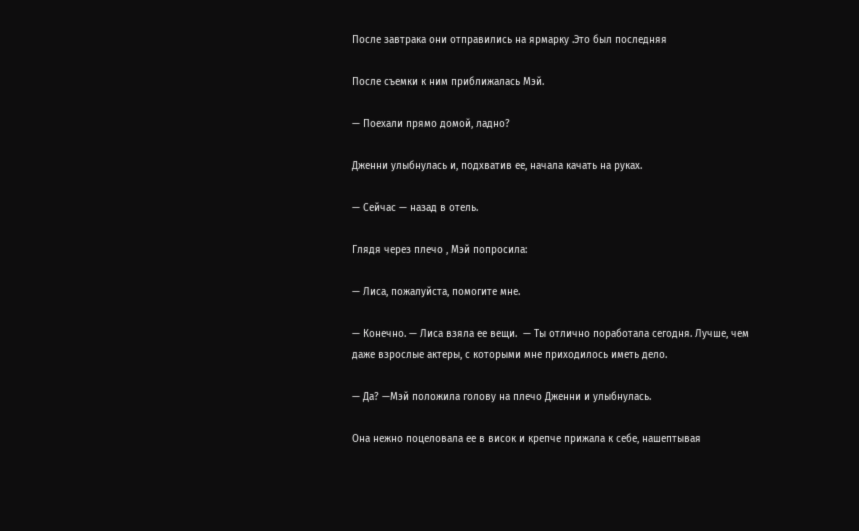После завтрака они отправились на ярмарку .Это был последняя

После съемки к ним приближалась Мэй.

— Поехали прямо домой, ладно?

Дженни улыбнулась и, подхватив ее, начала качать на руках.

— Сейчас — назад в отель.

Глядя через плечо , Мэй попросила:

— Лиса, пожалуйста, помогите мне.

— Конечно. — Лиса взяла ее вещи.  — Ты отлично поработала сегодня. Лучше, чем даже взрослые актеры, с которыми мне приходилось иметь дело.

— Да? —Мэй положила голову на плечо Дженни и улыбнулась.

Она нежно поцеловала ее в висок и крепче прижала к себе, нашептывая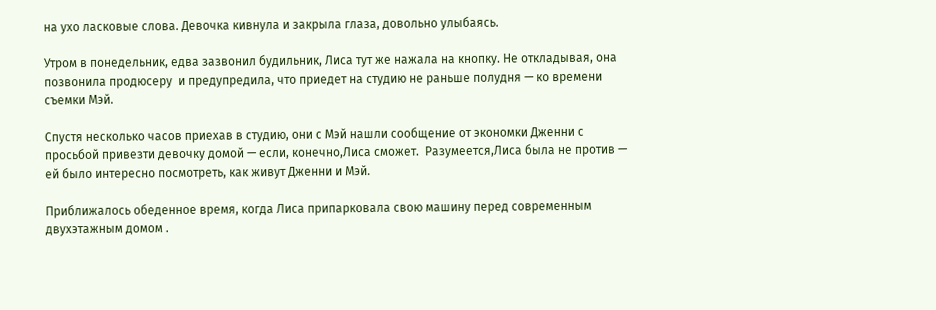на ухо ласковые слова. Девочка кивнула и закрыла глаза, довольно улыбаясь.

Утром в понедельник, едва зазвонил будильник, Лиса тут же нажала на кнопку. Не откладывая, она позвонила продюсеру  и предупредила, что приедет на студию не раньше полудня — ко времени съемки Мэй.

Спустя несколько часов приехав в студию, они с Мэй нашли сообщение от экономки Дженни с просьбой привезти девочку домой — если, конечно,Лиса сможет.  Разумеется,Лиса была не против — ей было интересно посмотреть, как живут Дженни и Мэй.

Приближалось обеденное время, когда Лиса припарковала свою машину перед современным двухэтажным домом .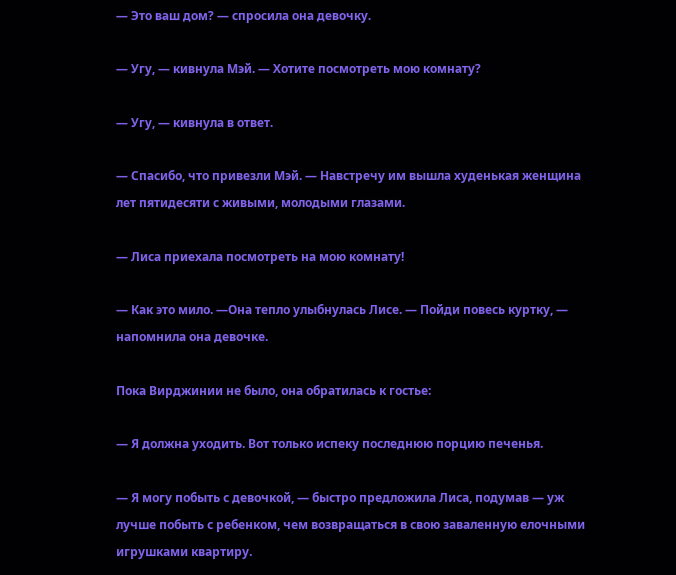— Это ваш дом? — спросила она девочку.

— Угу, — кивнула Мэй. — Хотите посмотреть мою комнату?

— Угу, — кивнула в ответ.

— Спасибо, что привезли Мэй. — Навстречу им вышла худенькая женщина лет пятидесяти с живыми, молодыми глазами.

— Лиса приехала посмотреть на мою комнату!

— Как это мило. —Она тепло улыбнулась Лисе. — Пойди повесь куртку, — напомнила она девочке.

Пока Вирджинии не было, она обратилась к гостье:

— Я должна уходить. Вот только испеку последнюю порцию печенья.

— Я могу побыть с девочкой, — быстро предложила Лиса, подумав — уж лучше побыть с ребенком, чем возвращаться в свою заваленную елочными игрушками квартиру.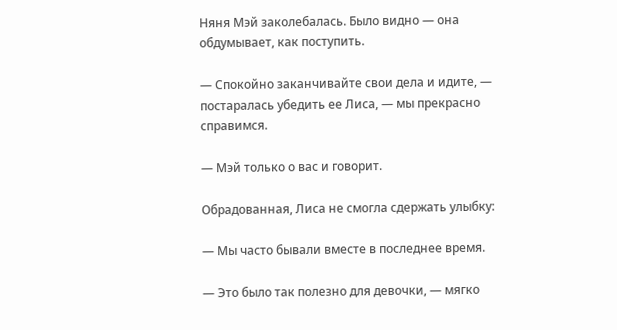Няня Мэй заколебалась. Было видно — она обдумывает, как поступить.

— Спокойно заканчивайте свои дела и идите, — постаралась убедить ее Лиса, — мы прекрасно справимся.

— Мэй только о вас и говорит.

Обрадованная, Лиса не смогла сдержать улыбку:

— Мы часто бывали вместе в последнее время.

— Это было так полезно для девочки, — мягко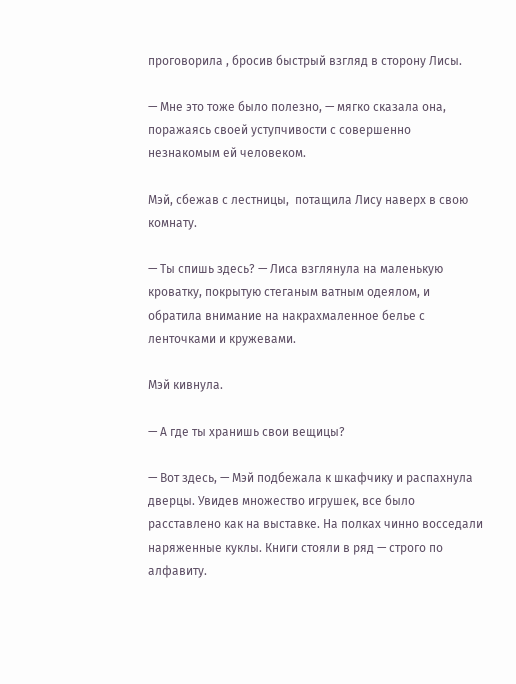проговорила , бросив быстрый взгляд в сторону Лисы.

— Мне это тоже было полезно, — мягко сказала она, поражаясь своей уступчивости с совершенно незнакомым ей человеком.

Мэй, сбежав с лестницы,  потащила Лису наверх в свою комнату.

— Ты спишь здесь? — Лиса взглянула на маленькую кроватку, покрытую стеганым ватным одеялом, и обратила внимание на накрахмаленное белье с ленточками и кружевами.

Мэй кивнула.

— А где ты хранишь свои вещицы?

— Вот здесь, — Мэй подбежала к шкафчику и распахнула дверцы. Увидев множество игрушек, все было расставлено как на выставке. На полках чинно восседали наряженные куклы. Книги стояли в ряд — строго по алфавиту.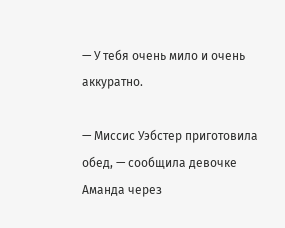— У тебя очень мило и очень аккуратно.

— Миссис Уэбстер приготовила обед, — сообщила девочке Аманда через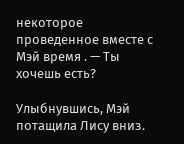некоторое проведенное вместе с Мэй время . — Ты хочешь есть?

Улыбнувшись, Мэй потащила Лису вниз.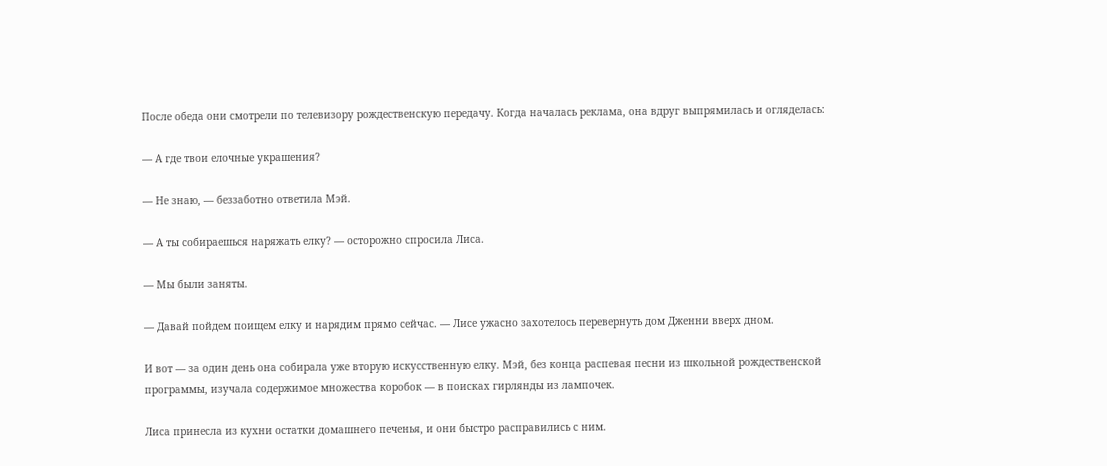После обеда они смотрели по телевизору рождественскую передачу. Когда началась реклама, она вдруг выпрямилась и огляделась:

— А где твои елочные украшения?

— Не знаю, — беззаботно ответила Мэй.

— А ты собираешься наряжать елку? — осторожно спросила Лиса.

— Мы были заняты.

— Давай пойдем поищем елку и нарядим прямо сейчас. — Лисе ужасно захотелось перевернуть дом Дженни вверх дном.

И вот — за один день она собирала уже вторую искусственную елку. Мэй, без конца распевая песни из школьной рождественской программы, изучала содержимое множества коробок — в поисках гирлянды из лампочек.

Лиса принесла из кухни остатки домашнего печенья, и они быстро расправились с ним.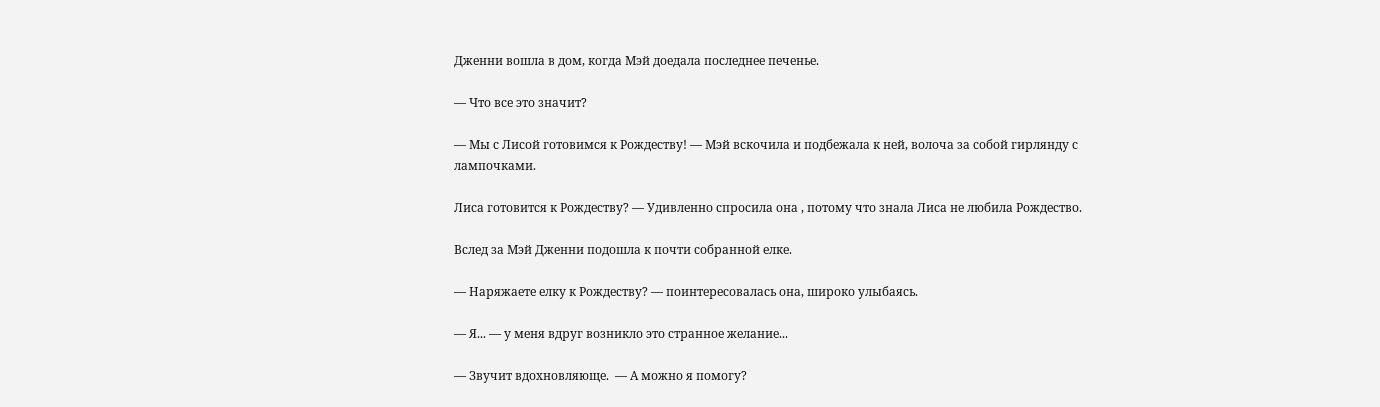Дженни вошла в дом, когда Мэй доедала последнее печенье.

— Что все это значит?

— Мы с Лисой готовимся к Рождеству! — Мэй вскочила и подбежала к ней, волоча за собой гирлянду с лампочками.

Лиса готовится к Рождеству? — Удивленно спросила она , потому что знала Лиса не любила Рождество.

Вслед за Мэй Дженни подошла к почти собранной елке.

— Наряжаете елку к Рождеству? — поинтересовалась она, широко улыбаясь.

— Я... — у меня вдруг возникло это странное желание...

— Звучит вдохновляюще.  — А можно я помогу?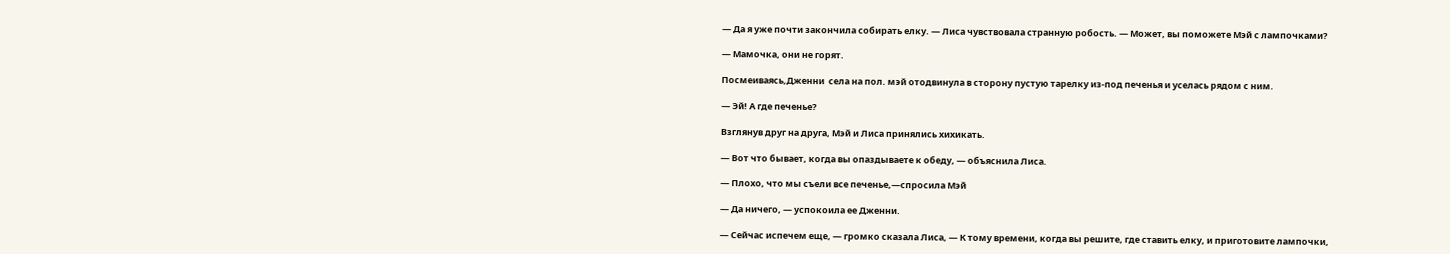— Да я уже почти закончила собирать елку. — Лиса чувствовала странную робость. — Может, вы поможете Мэй с лампочками?

— Мамочка, они не горят.

Посмеиваясь,Дженни  села на пол. мэй отодвинула в сторону пустую тарелку из-под печенья и уселась рядом с ним.

— Эй! А где печенье?

Взглянув друг на друга, Мэй и Лиса принялись хихикать.

— Вот что бывает, когда вы опаздываете к обеду, — объяснила Лиса.

— Плохо, что мы съели все печенье,—спросила Мэй

— Да ничего, — успокоила ее Дженни.

— Сейчас испечем еще, — громко сказала Лиса, — К тому времени, когда вы решите, где ставить елку, и приготовите лампочки,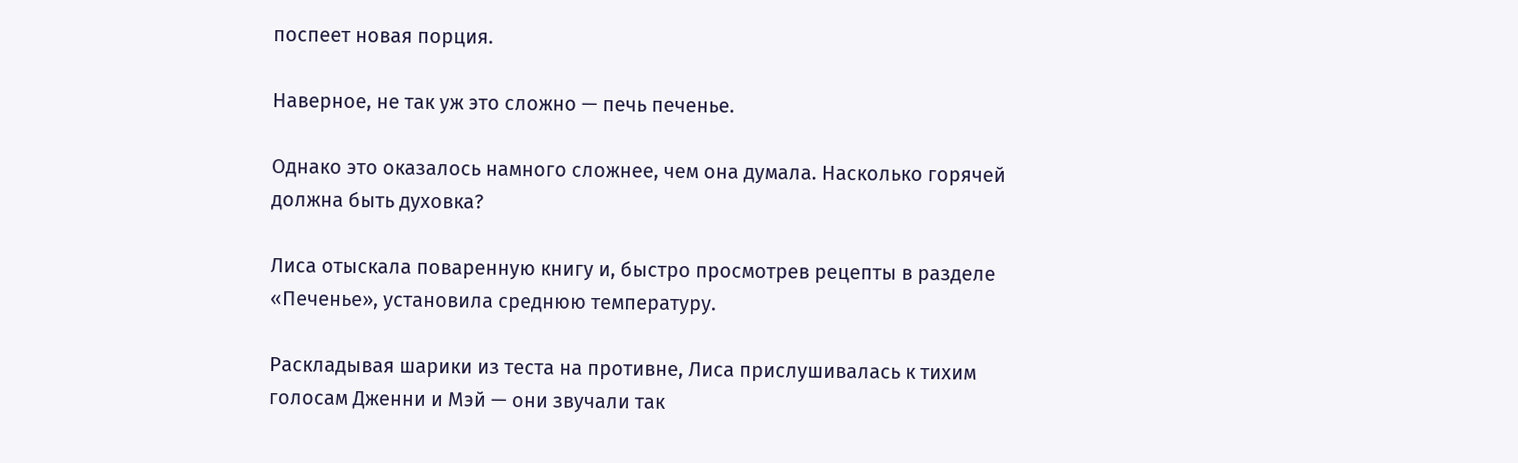поспеет новая порция.

Наверное, не так уж это сложно — печь печенье.

Однако это оказалось намного сложнее, чем она думала. Насколько горячей должна быть духовка?

Лиса отыскала поваренную книгу и, быстро просмотрев рецепты в разделе «Печенье», установила среднюю температуру.

Раскладывая шарики из теста на противне, Лиса прислушивалась к тихим голосам Дженни и Мэй — они звучали так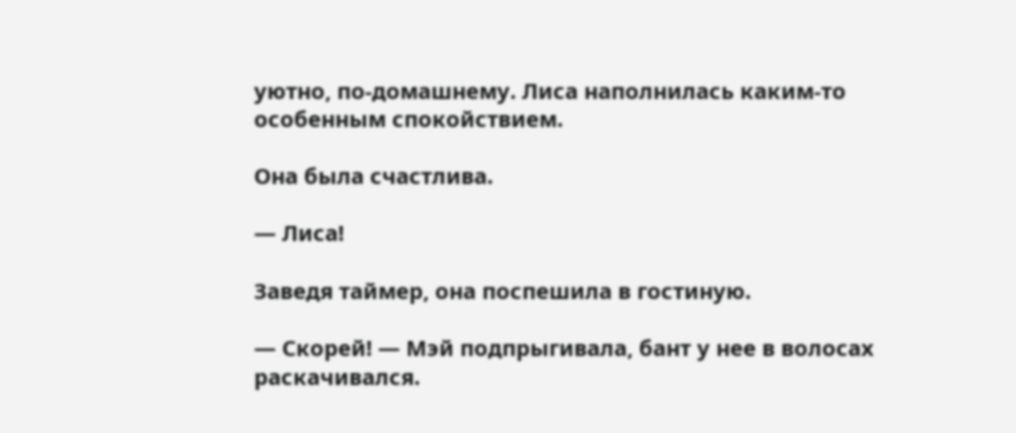уютно, по-домашнему. Лиса наполнилась каким-то особенным спокойствием.

Она была счастлива.

— Лиса!

Заведя таймер, она поспешила в гостиную.

— Скорей! — Мэй подпрыгивала, бант у нее в волосах раскачивался.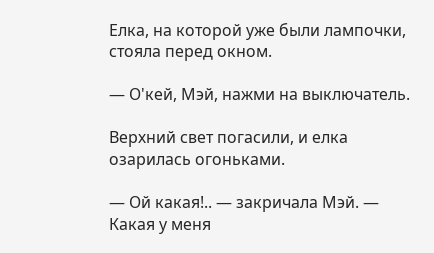Елка, на которой уже были лампочки, стояла перед окном.

— О'кей, Мэй, нажми на выключатель.

Верхний свет погасили, и елка озарилась огоньками.

— Ой какая!.. — закричала Мэй. — Какая у меня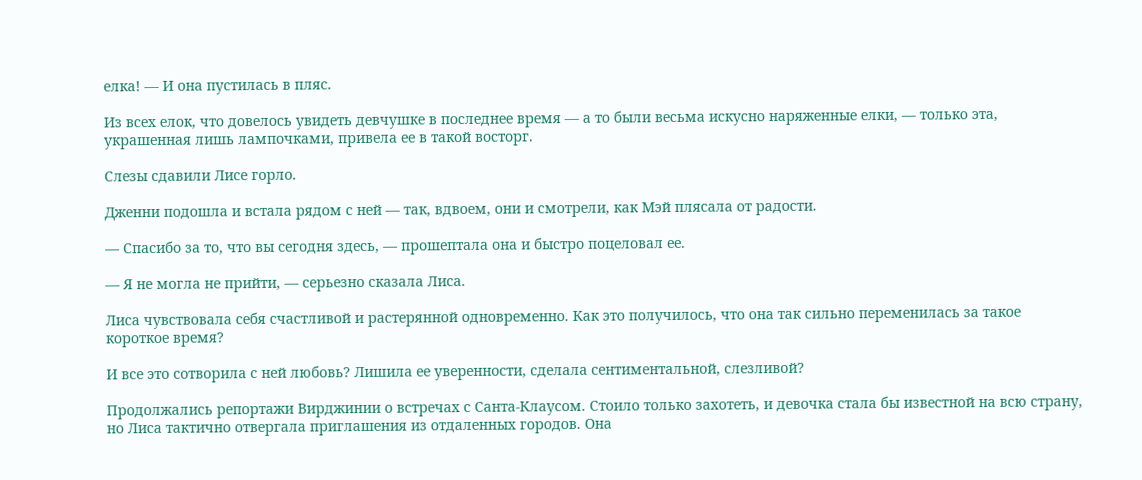елка! — И она пустилась в пляс.

Из всех елок, что довелось увидеть девчушке в последнее время — а то были весьма искусно наряженные елки, — только эта, украшенная лишь лампочками, привела ее в такой восторг.

Слезы сдавили Лисе горло.

Дженни подошла и встала рядом с ней — так, вдвоем, они и смотрели, как Мэй плясала от радости.

— Спасибо за то, что вы сегодня здесь, — прошептала она и быстро поцеловал ее.

— Я не могла не прийти, — серьезно сказала Лиса.

Лиса чувствовала себя счастливой и растерянной одновременно. Как это получилось, что она так сильно переменилась за такое короткое время?

И все это сотворила с ней любовь? Лишила ее уверенности, сделала сентиментальной, слезливой?

Продолжались репортажи Вирджинии о встречах с Санта-Клаусом. Стоило только захотеть, и девочка стала бы известной на всю страну, но Лиса тактично отвергала приглашения из отдаленных городов. Она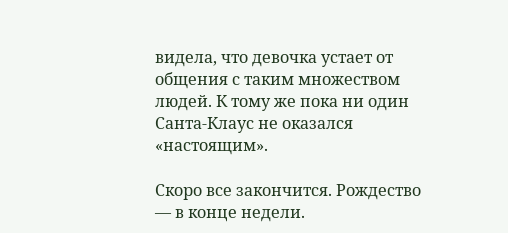видела, что девочка устает от общения с таким множеством людей. К тому же пока ни один Санта-Клаус не оказался «настоящим».

Скоро все закончится. Рождество — в конце недели.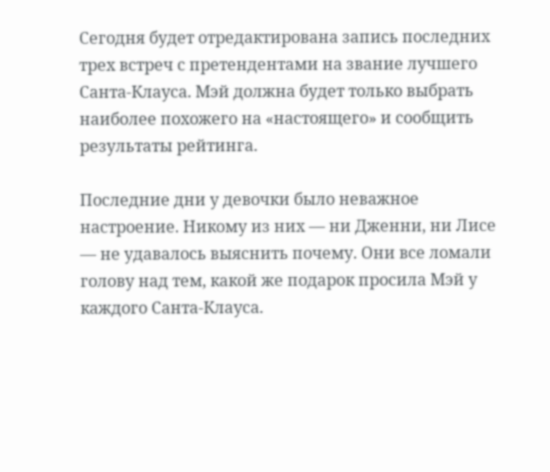Сегодня будет отредактирована запись последних трех встреч с претендентами на звание лучшего Санта-Клауса. Мэй должна будет только выбрать наиболее похожего на «настоящего» и сообщить результаты рейтинга.

Последние дни у девочки было неважное настроение. Никому из них — ни Дженни, ни Лисе — не удавалось выяснить почему. Они все ломали голову над тем, какой же подарок просила Мэй у каждого Санта-Клауса.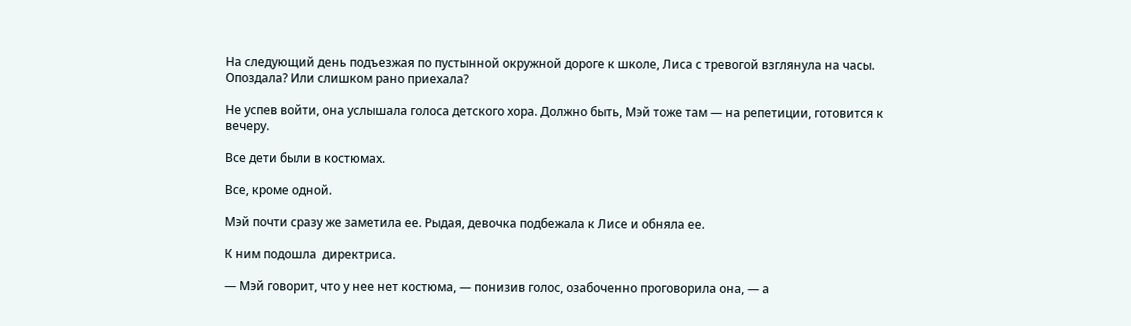На следующий день подъезжая по пустынной окружной дороге к школе, Лиса с тревогой взглянула на часы. Опоздала? Или слишком рано приехала?

Не успев войти, она услышала голоса детского хора. Должно быть, Мэй тоже там — на репетиции, готовится к вечеру.

Все дети были в костюмах.

Все, кроме одной.

Мэй почти сразу же заметила ее. Рыдая, девочка подбежала к Лисе и обняла ее.

К ним подошла  директриса.

— Мэй говорит, что у нее нет костюма, — понизив голос, озабоченно проговорила она, — а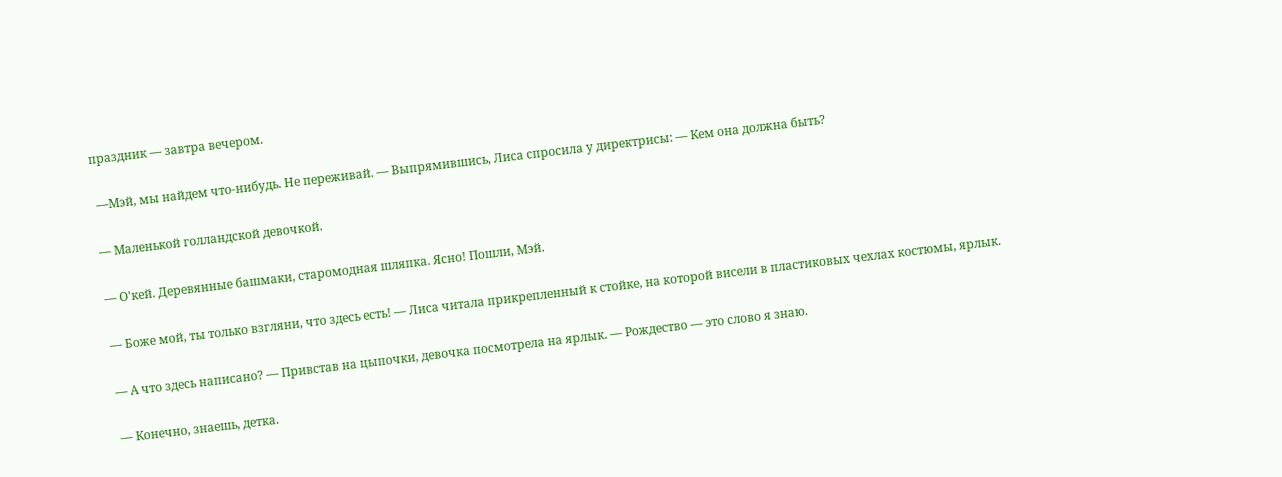праздник — завтра вечером.

 —Мэй, мы найдем что-нибудь. Не переживай. — Выпрямившись, Лиса спросила у директрисы: — Кем она должна быть?

— Маленькой голландской девочкой.

— О'кей. Деревянные башмаки, старомодная шляпка. Ясно! Пошли, Мэй.

— Боже мой, ты только взгляни, что здесь есть! — Лиса читала прикрепленный к стойке, на которой висели в пластиковых чехлах костюмы, ярлык.

— А что здесь написано? — Привстав на цыпочки, девочка посмотрела на ярлык. — Рождество — это слово я знаю.

— Конечно, знаешь, детка.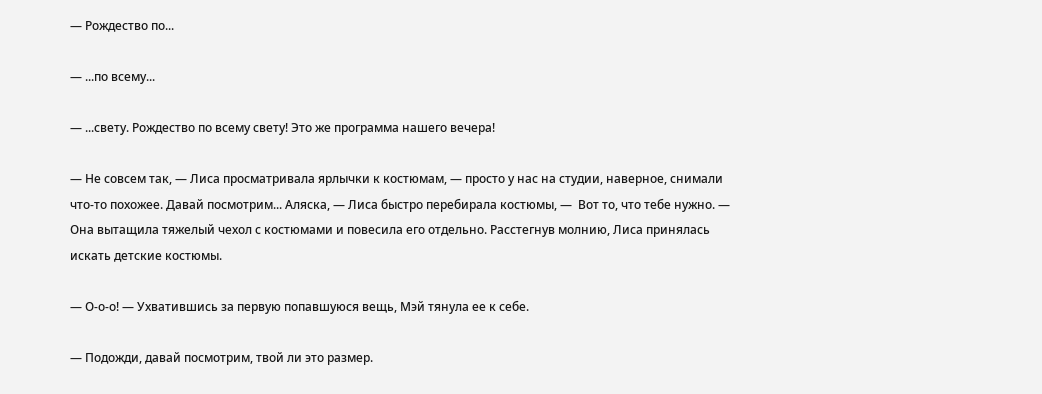— Рождество по...

— ...по всему...

— ...свету. Рождество по всему свету! Это же программа нашего вечера!

— Не совсем так, — Лиса просматривала ярлычки к костюмам, — просто у нас на студии, наверное, снимали что-то похожее. Давай посмотрим... Аляска, — Лиса быстро перебирала костюмы, —  Вот то, что тебе нужно. — Она вытащила тяжелый чехол с костюмами и повесила его отдельно. Расстегнув молнию, Лиса принялась искать детские костюмы.

— О-о-о! — Ухватившись за первую попавшуюся вещь, Мэй тянула ее к себе.

— Подожди, давай посмотрим, твой ли это размер.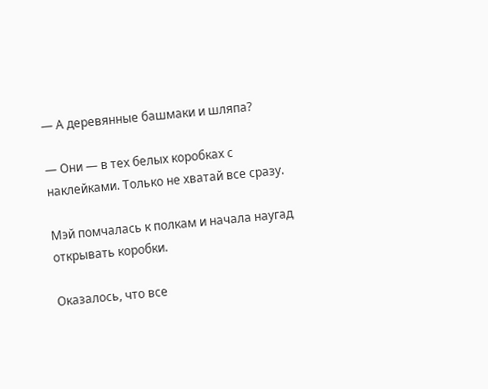— А деревянные башмаки и шляпа?

— Они — в тех белых коробках с наклейками. Только не хватай все сразу.

Мэй помчалась к полкам и начала наугад открывать коробки.

Оказалось, что все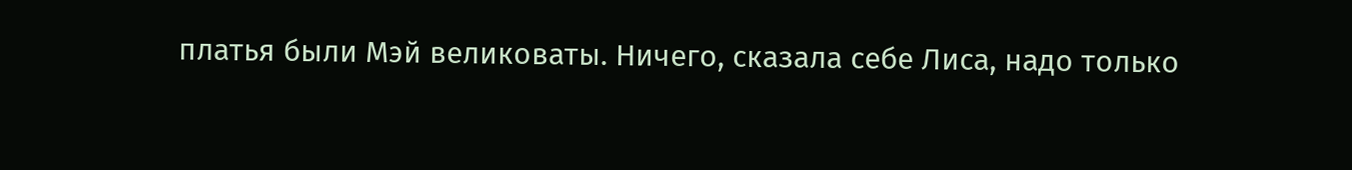платья были Мэй великоваты. Ничего, сказала себе Лиса, надо только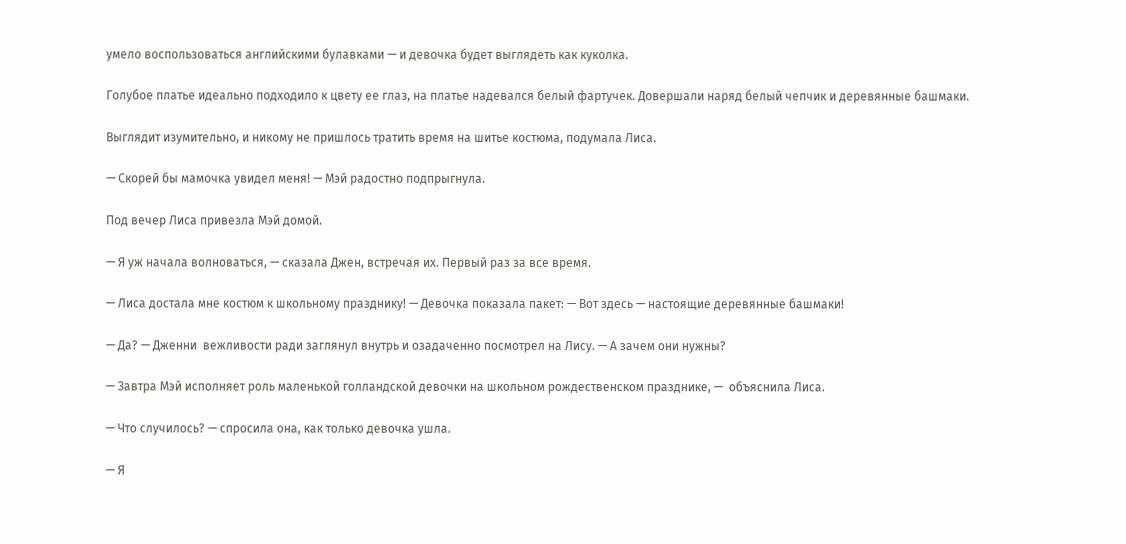умело воспользоваться английскими булавками — и девочка будет выглядеть как куколка.

Голубое платье идеально подходило к цвету ее глаз, на платье надевался белый фартучек. Довершали наряд белый чепчик и деревянные башмаки.

Выглядит изумительно, и никому не пришлось тратить время на шитье костюма, подумала Лиса.

— Скорей бы мамочка увидел меня! — Мэй радостно подпрыгнула.

Под вечер Лиса привезла Мэй домой.

— Я уж начала волноваться, — сказала Джен, встречая их. Первый раз за все время.

— Лиса достала мне костюм к школьному празднику! — Девочка показала пакет: — Вот здесь — настоящие деревянные башмаки!

— Да? — Дженни  вежливости ради заглянул внутрь и озадаченно посмотрел на Лису. — А зачем они нужны?

— Завтра Мэй исполняет роль маленькой голландской девочки на школьном рождественском празднике, —  объяснила Лиса.

— Что случилось? — спросила она, как только девочка ушла.

— Я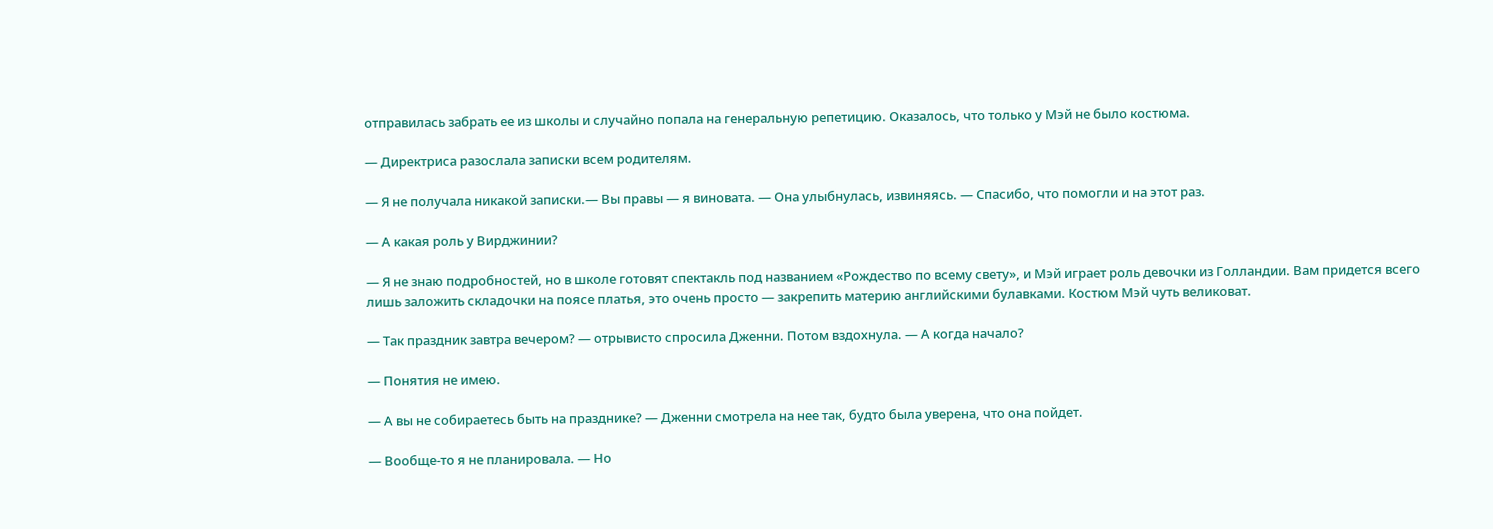отправилась забрать ее из школы и случайно попала на генеральную репетицию. Оказалось, что только у Мэй не было костюма.

— Директриса разослала записки всем родителям.

— Я не получала никакой записки.— Вы правы — я виновата. — Она улыбнулась, извиняясь. — Спасибо, что помогли и на этот раз.

— А какая роль у Вирджинии?

— Я не знаю подробностей, но в школе готовят спектакль под названием «Рождество по всему свету», и Мэй играет роль девочки из Голландии. Вам придется всего лишь заложить складочки на поясе платья, это очень просто — закрепить материю английскими булавками. Костюм Мэй чуть великоват.

— Так праздник завтра вечером? — отрывисто спросила Дженни. Потом вздохнула. — А когда начало?

— Понятия не имею.

— А вы не собираетесь быть на празднике? — Дженни смотрела на нее так, будто была уверена, что она пойдет.

— Вообще-то я не планировала. — Но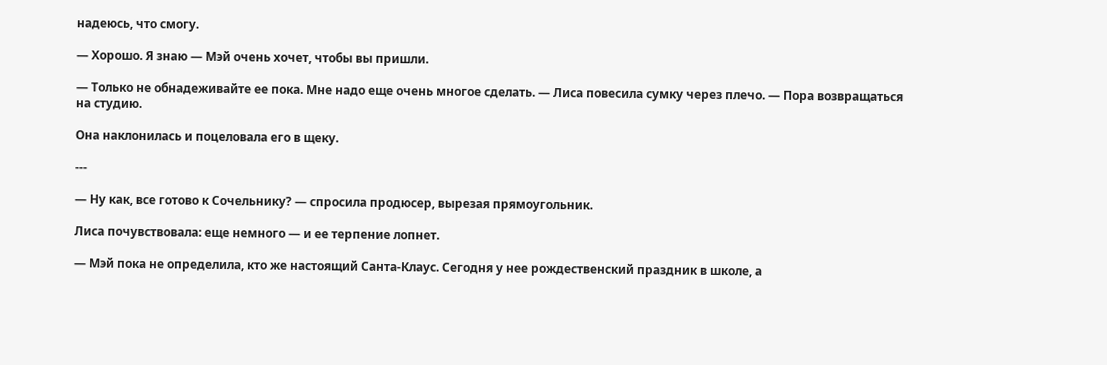надеюсь, что смогу.

— Хорошо. Я знаю — Мэй очень хочет, чтобы вы пришли.

— Только не обнадеживайте ее пока. Мне надо еще очень многое сделать. — Лиса повесила сумку через плечо. — Пора возвращаться на студию.

Она наклонилась и поцеловала его в щеку.

---

— Ну как, все готово к Сочельнику? — спросила продюсер, вырезая прямоугольник.

Лиса почувствовала: еще немного — и ее терпение лопнет.

— Мэй пока не определила, кто же настоящий Санта-Клаус. Сегодня у нее рождественский праздник в школе, а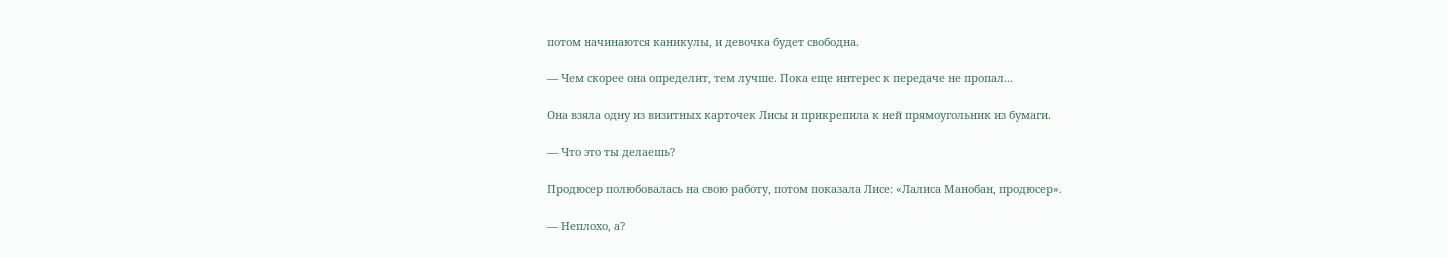потом начинаются каникулы, и девочка будет свободна.

— Чем скорее она определит, тем лучше. Пока еще интерес к передаче не пропал...

Она взяла одну из визитных карточек Лисы и прикрепила к ней прямоугольник из бумаги.

— Что это ты делаешь?

Продюсер полюбовалась на свою работу, потом показала Лисе: «Лалиса Манобан, продюсер».

— Неплохо, а?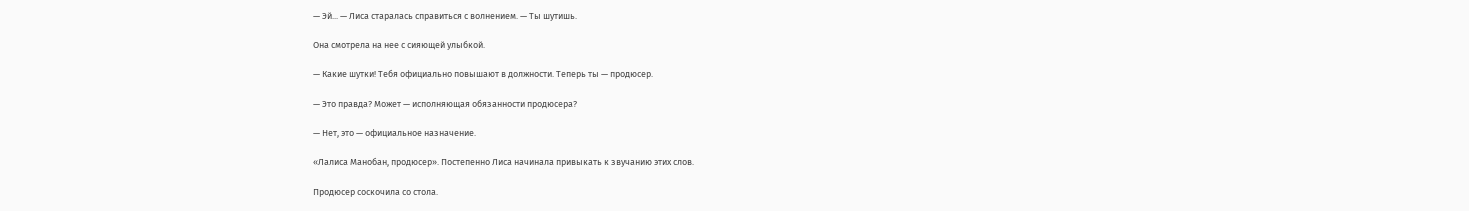— Эй... — Лиса старалась справиться с волнением. — Ты шутишь.

Она смотрела на нее с сияющей улыбкой.

— Какие шутки! Тебя официально повышают в должности. Теперь ты — продюсер.

— Это правда? Может — исполняющая обязанности продюсера?

— Нет, это — официальное назначение.

«Лалиса Манобан, продюсер». Постепенно Лиса начинала привыкать к звучанию этих слов.

Продюсер соскочила со стола.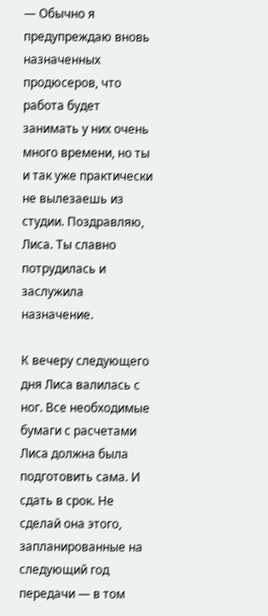— Обычно я предупреждаю вновь назначенных продюсеров, что работа будет занимать у них очень много времени, но ты и так уже практически не вылезаешь из студии. Поздравляю, Лиса. Ты славно потрудилась и заслужила назначение.

К вечеру следующего дня Лиса валилась с ног. Все необходимые бумаги с расчетами Лиса должна была подготовить сама. И сдать в срок. Не сделай она этого, запланированные на следующий год передачи — в том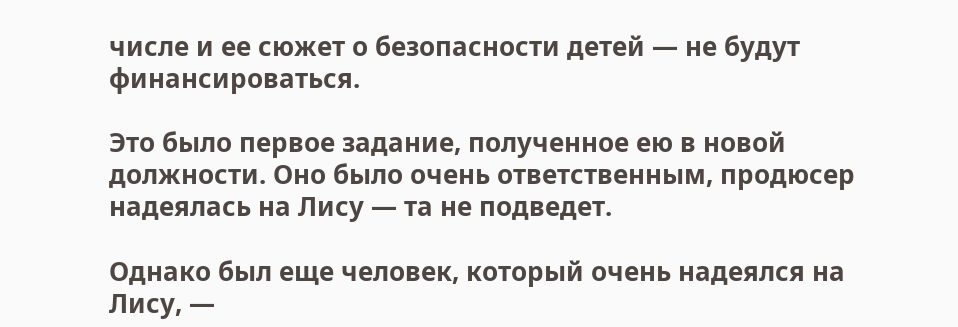числе и ее сюжет о безопасности детей — не будут финансироваться.

Это было первое задание, полученное ею в новой должности. Оно было очень ответственным, продюсер надеялась на Лису — та не подведет.

Однако был еще человек, который очень надеялся на Лису, —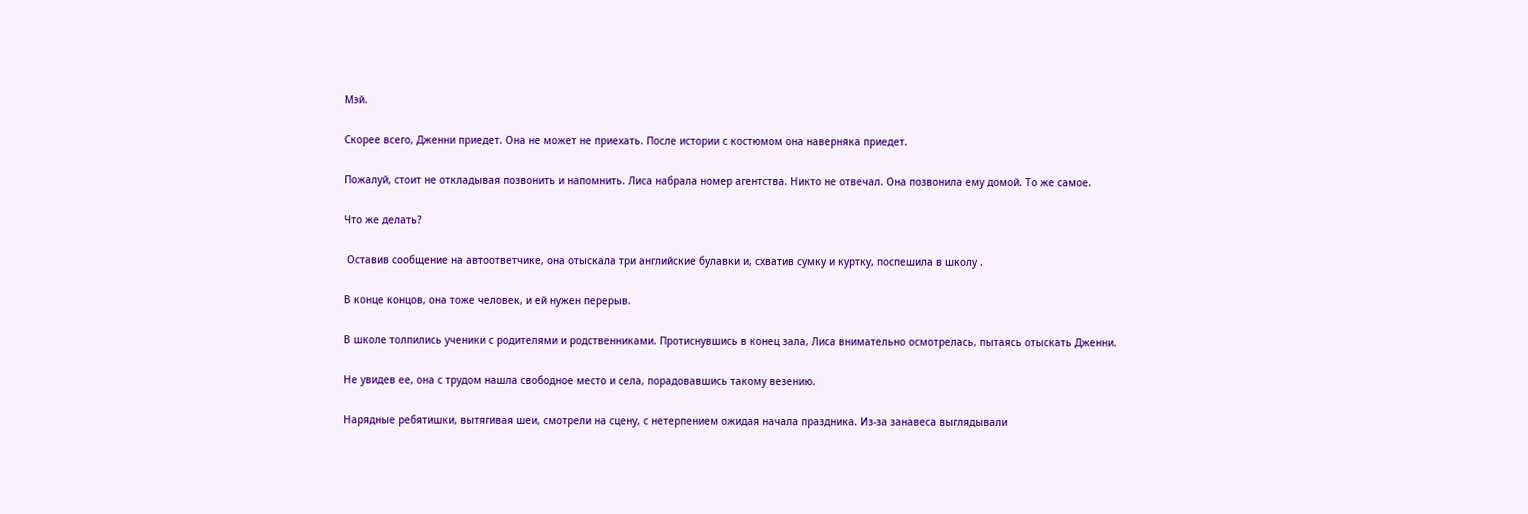Мэй.

Скорее всего, Дженни приедет. Она не может не приехать. После истории с костюмом она наверняка приедет.

Пожалуй, стоит не откладывая позвонить и напомнить. Лиса набрала номер агентства. Никто не отвечал. Она позвонила ему домой. То же самое.

Что же делать?

 Оставив сообщение на автоответчике, она отыскала три английские булавки и, схватив сумку и куртку, поспешила в школу .

В конце концов, она тоже человек, и ей нужен перерыв.

В школе толпились ученики с родителями и родственниками. Протиснувшись в конец зала, Лиса внимательно осмотрелась, пытаясь отыскать Дженни.

Не увидев ее, она с трудом нашла свободное место и села, порадовавшись такому везению.

Нарядные ребятишки, вытягивая шеи, смотрели на сцену, с нетерпением ожидая начала праздника. Из-за занавеса выглядывали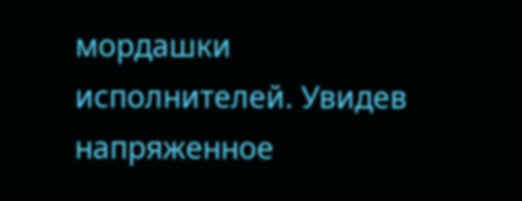мордашки исполнителей. Увидев напряженное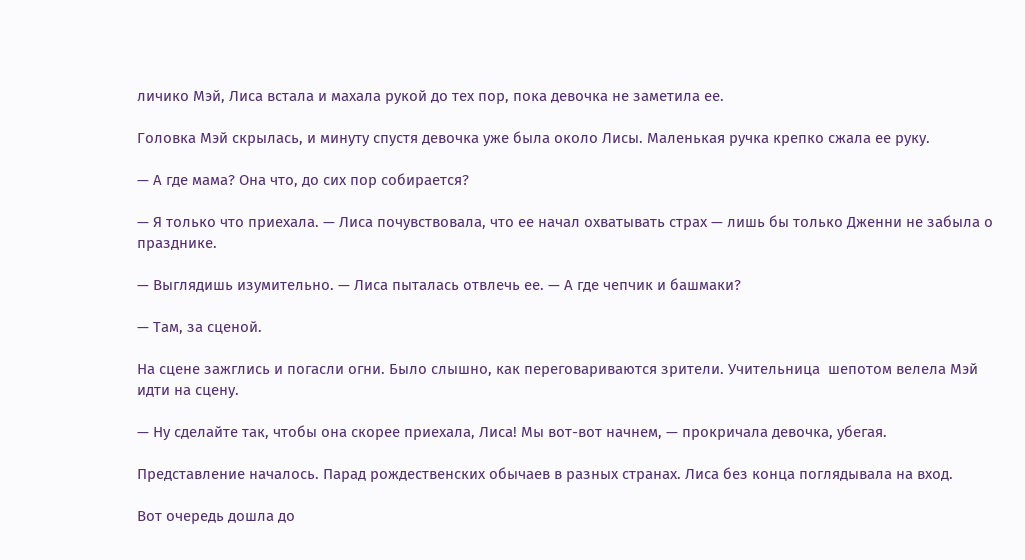личико Мэй, Лиса встала и махала рукой до тех пор, пока девочка не заметила ее.

Головка Мэй скрылась, и минуту спустя девочка уже была около Лисы. Маленькая ручка крепко сжала ее руку.

— А где мама? Она что, до сих пор собирается?

— Я только что приехала. — Лиса почувствовала, что ее начал охватывать страх — лишь бы только Дженни не забыла о празднике.

— Выглядишь изумительно. — Лиса пыталась отвлечь ее. — А где чепчик и башмаки?

— Там, за сценой.

На сцене зажглись и погасли огни. Было слышно, как переговариваются зрители. Учительница  шепотом велела Мэй идти на сцену.

— Ну сделайте так, чтобы она скорее приехала, Лиса! Мы вот-вот начнем, — прокричала девочка, убегая.

Представление началось. Парад рождественских обычаев в разных странах. Лиса без конца поглядывала на вход.

Вот очередь дошла до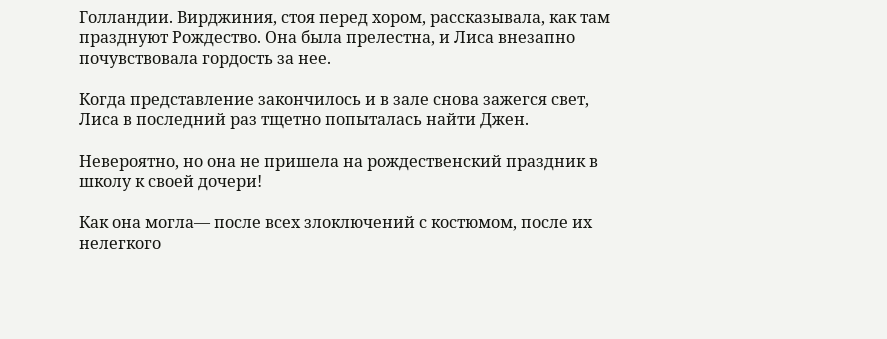Голландии. Вирджиния, стоя перед хором, рассказывала, как там празднуют Рождество. Она была прелестна, и Лиса внезапно почувствовала гордость за нее.

Когда представление закончилось и в зале снова зажегся свет, Лиса в последний раз тщетно попыталась найти Джен.

Невероятно, но она не пришела на рождественский праздник в школу к своей дочери!

Как она могла— после всех злоключений с костюмом, после их нелегкого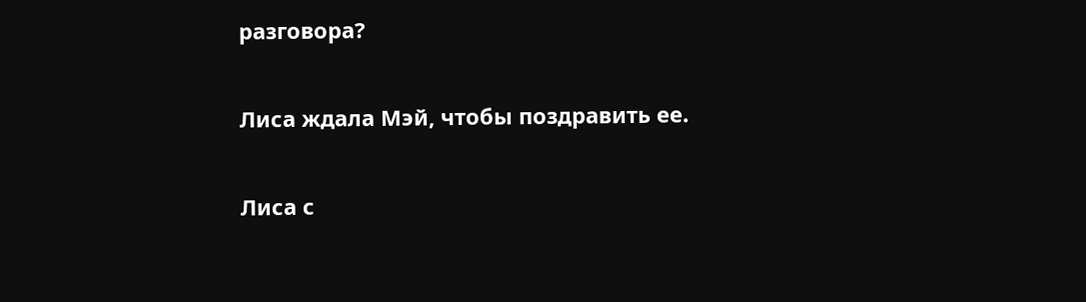разговора?

Лиса ждала Мэй, чтобы поздравить ее.

Лиса с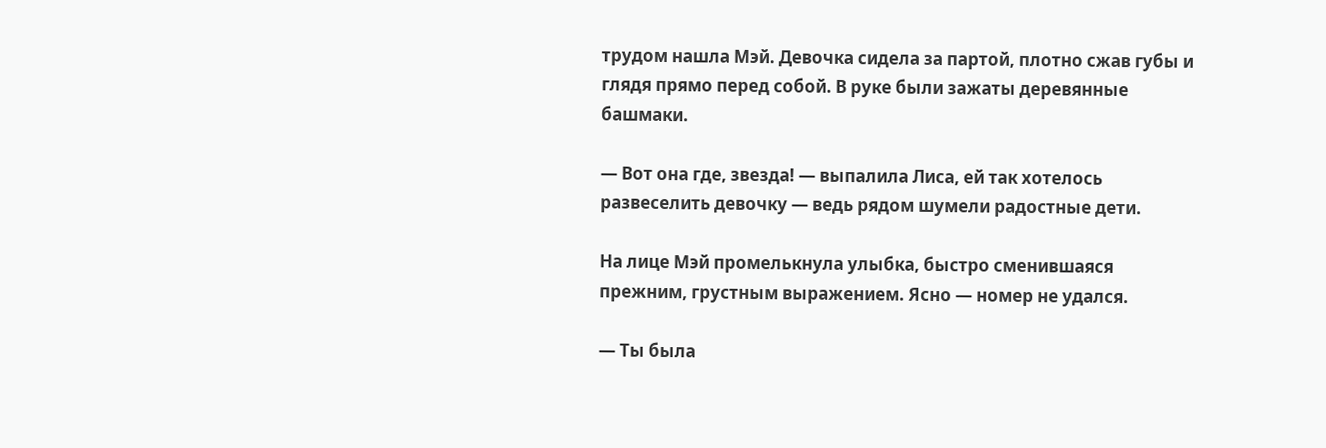трудом нашла Мэй. Девочка сидела за партой, плотно сжав губы и глядя прямо перед собой. В руке были зажаты деревянные башмаки.

— Вот она где, звезда! — выпалила Лиса, ей так хотелось развеселить девочку — ведь рядом шумели радостные дети.

На лице Мэй промелькнула улыбка, быстро сменившаяся прежним, грустным выражением. Ясно — номер не удался.

— Ты была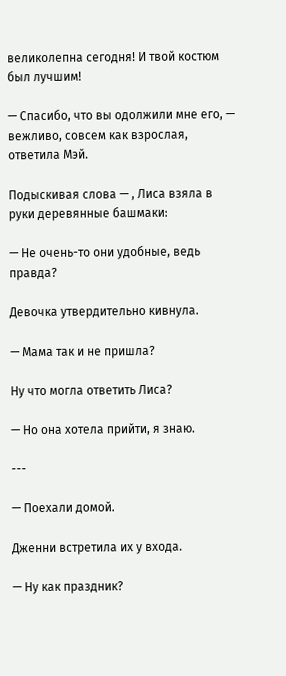великолепна сегодня! И твой костюм был лучшим!

— Спасибо, что вы одолжили мне его, — вежливо, совсем как взрослая, ответила Мэй.

Подыскивая слова — , Лиса взяла в руки деревянные башмаки:

— Не очень-то они удобные, ведь правда?

Девочка утвердительно кивнула.

— Мама так и не пришла?

Ну что могла ответить Лиса?

— Но она хотела прийти, я знаю.

---

— Поехали домой.

Дженни встретила их у входа.

— Ну как праздник?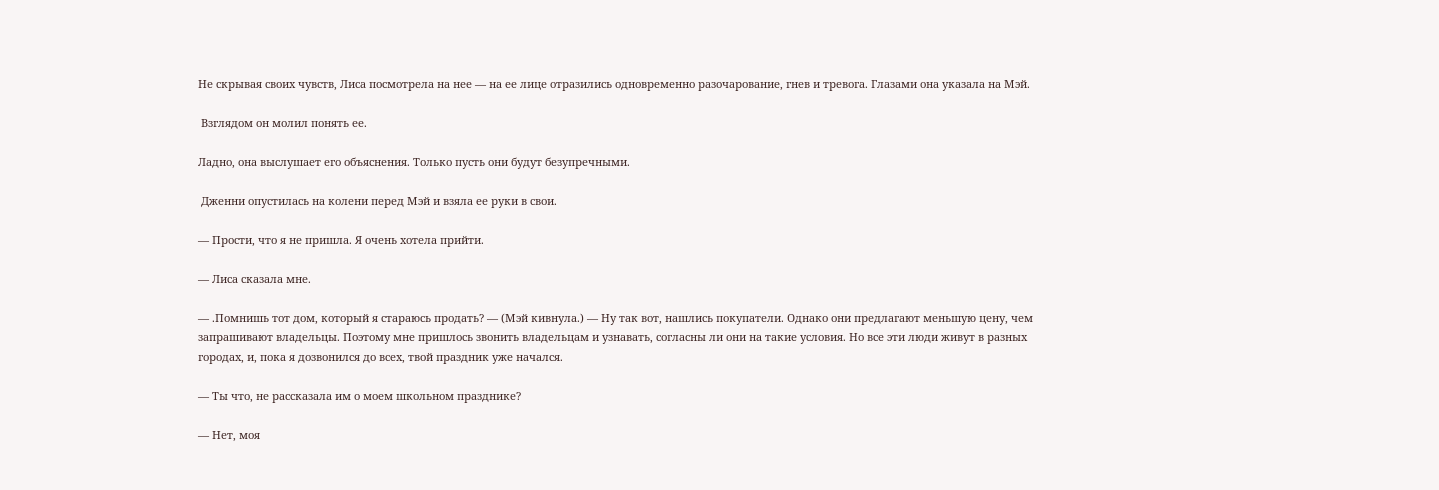Не скрывая своих чувств, Лиса посмотрела на нее — на ее лице отразились одновременно разочарование, гнев и тревога. Глазами она указала на Мэй.

 Взглядом он молил понять ее.

Ладно, она выслушает его объяснения. Только пусть они будут безупречными.

 Дженни опустилась на колени перед Мэй и взяла ее руки в свои.

— Прости, что я не пришла. Я очень хотела прийти.

— Лиса сказала мне.

— .Помнишь тот дом, который я стараюсь продать? — (Мэй кивнула.) — Ну так вот, нашлись покупатели. Однако они предлагают меньшую цену, чем запрашивают владельцы. Поэтому мне пришлось звонить владельцам и узнавать, согласны ли они на такие условия. Но все эти люди живут в разных городах, и, пока я дозвонился до всех, твой праздник уже начался.

— Ты что, не рассказала им о моем школьном празднике?

— Нет, моя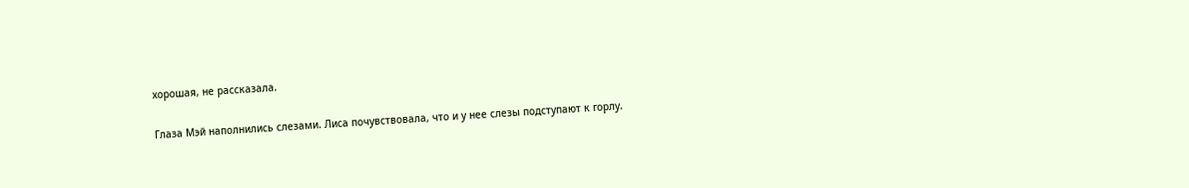хорошая, не рассказала.

Глаза Мэй наполнились слезами. Лиса почувствовала, что и у нее слезы подступают к горлу.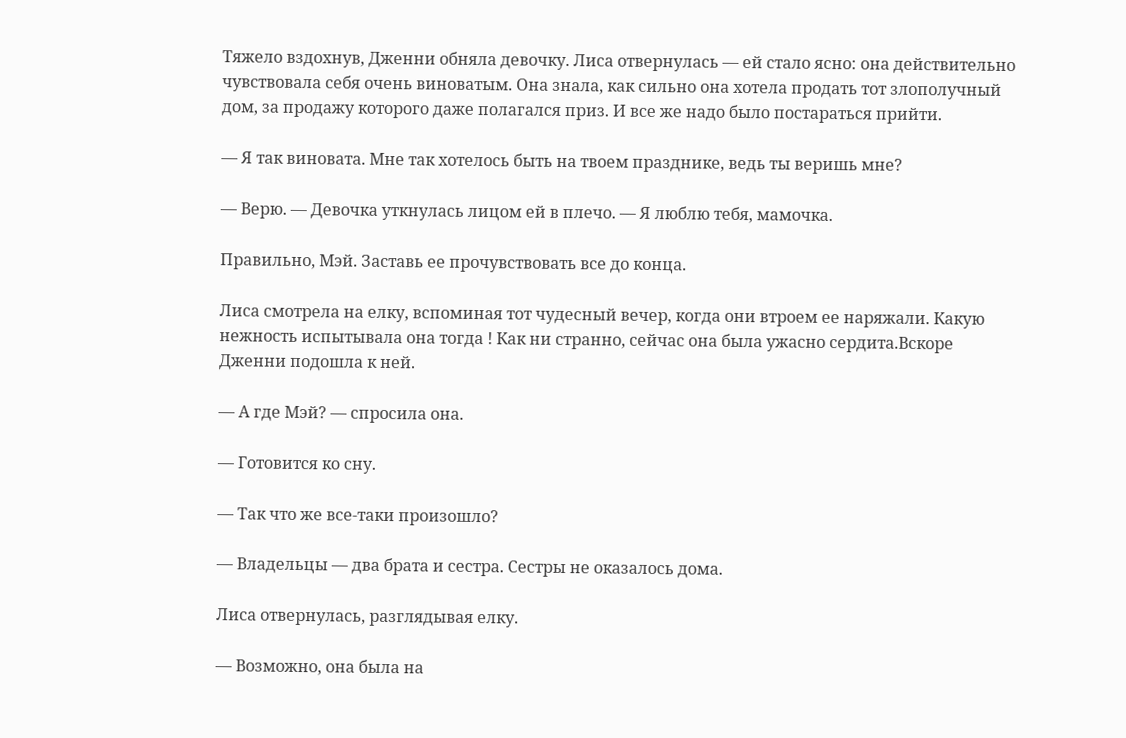Тяжело вздохнув, Дженни обняла девочку. Лиса отвернулась — ей стало ясно: она действительно чувствовала себя очень виноватым. Она знала, как сильно она хотела продать тот злополучный дом, за продажу которого даже полагался приз. И все же надо было постараться прийти.

— Я так виновата. Мне так хотелось быть на твоем празднике, ведь ты веришь мне?

— Верю. — Девочка уткнулась лицом ей в плечо. — Я люблю тебя, мамочка.

Правильно, Мэй. Заставь ее прочувствовать все до конца.

Лиса смотрела на елку, вспоминая тот чудесный вечер, когда они втроем ее наряжали. Какую нежность испытывала она тогда ! Как ни странно, сейчас она была ужасно сердита.Вскоре Дженни подошла к ней.

— А где Мэй? — спросила она.

— Готовится ко сну.

— Так что же все-таки произошло?

— Владельцы — два брата и сестра. Сестры не оказалось дома.

Лиса отвернулась, разглядывая елку.

— Возможно, она была на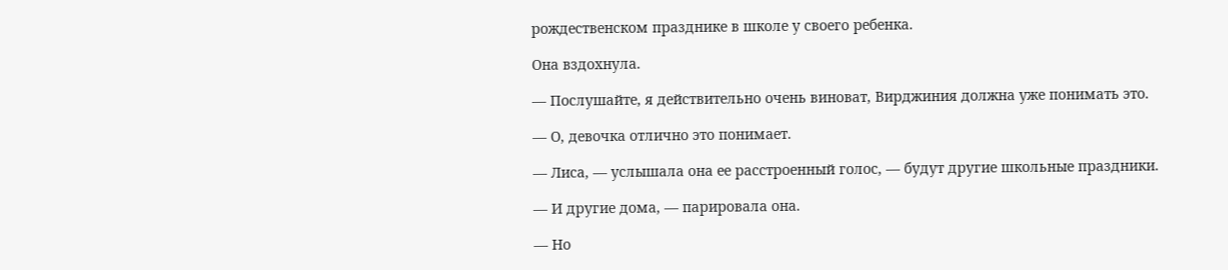рождественском празднике в школе у своего ребенка.

Она вздохнула.

— Послушайте, я действительно очень виноват, Вирджиния должна уже понимать это.

— О, девочка отлично это понимает.

— Лиса, — услышала она ее расстроенный голос, — будут другие школьные праздники.

— И другие дома, — парировала она.

— Но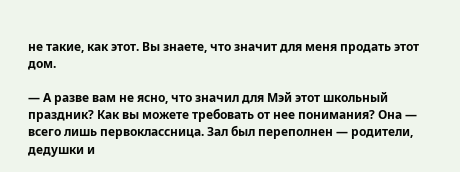не такие, как этот. Вы знаете, что значит для меня продать этот дом.

— А разве вам не ясно, что значил для Мэй этот школьный праздник? Как вы можете требовать от нее понимания? Она — всего лишь первоклассница. Зал был переполнен — родители, дедушки и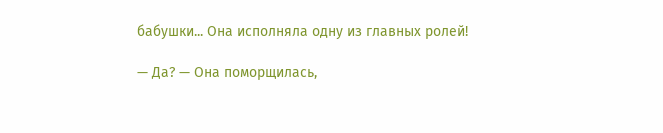бабушки... Она исполняла одну из главных ролей!

— Да? — Она поморщилась,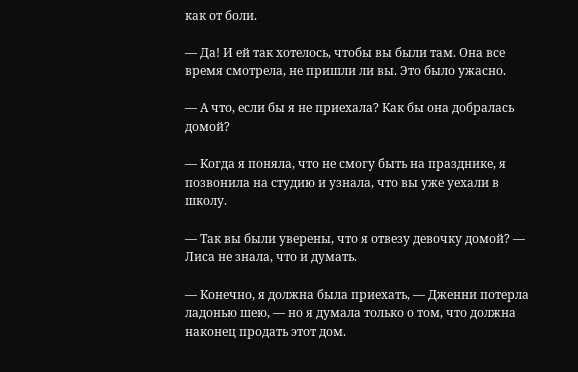как от боли.

— Да! И ей так хотелось, чтобы вы были там. Она все время смотрела, не пришли ли вы. Это было ужасно.

— А что, если бы я не приехала? Как бы она добралась домой?

— Когда я поняла, что не смогу быть на празднике, я позвонила на студию и узнала, что вы уже уехали в школу.

— Так вы были уверены, что я отвезу девочку домой? — Лиса не знала, что и думать.

— Конечно, я должна была приехать, — Дженни потерла ладонью шею, — но я думала только о том, что должна наконец продать этот дом.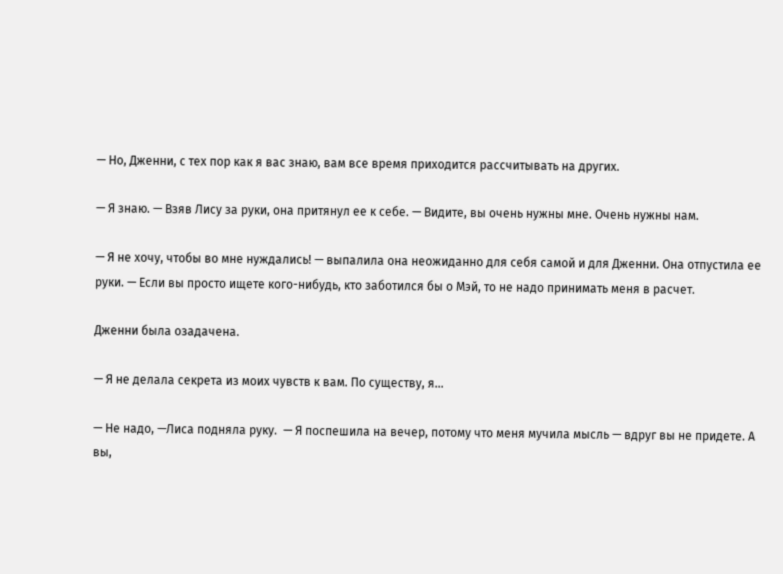— Но, Дженни, с тех пор как я вас знаю, вам все время приходится рассчитывать на других.

— Я знаю. — Взяв Лису за руки, она притянул ее к себе. — Видите, вы очень нужны мне. Очень нужны нам.

— Я не хочу, чтобы во мне нуждались! — выпалила она неожиданно для себя самой и для Дженни. Она отпустила ее руки. — Если вы просто ищете кого-нибудь, кто заботился бы о Мэй, то не надо принимать меня в расчет.

Дженни была озадачена.

— Я не делала секрета из моих чувств к вам. По существу, я...

— Не надо, —Лиса подняла руку.  — Я поспешила на вечер, потому что меня мучила мысль — вдруг вы не придете. А вы,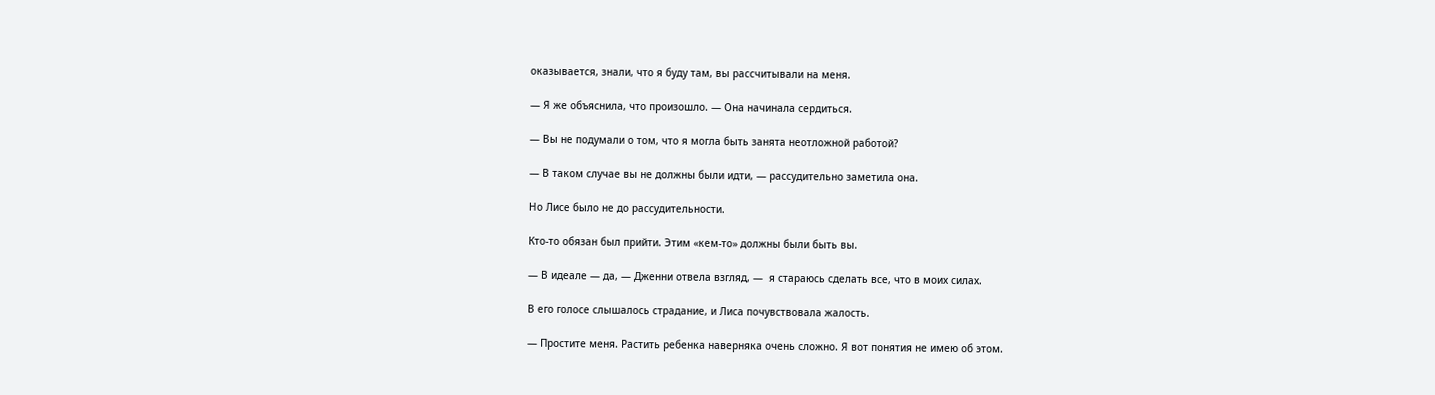оказывается, знали, что я буду там, вы рассчитывали на меня.

— Я же объяснила, что произошло. — Она начинала сердиться.

— Вы не подумали о том, что я могла быть занята неотложной работой?

— В таком случае вы не должны были идти, — рассудительно заметила она.

Но Лисе было не до рассудительности.

Кто-то обязан был прийти. Этим «кем-то» должны были быть вы.

— В идеале — да, — Дженни отвела взгляд, —  я стараюсь сделать все, что в моих силах.

В его голосе слышалось страдание, и Лиса почувствовала жалость.

— Простите меня. Растить ребенка наверняка очень сложно. Я вот понятия не имею об этом.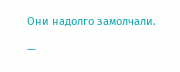Они надолго замолчали.

—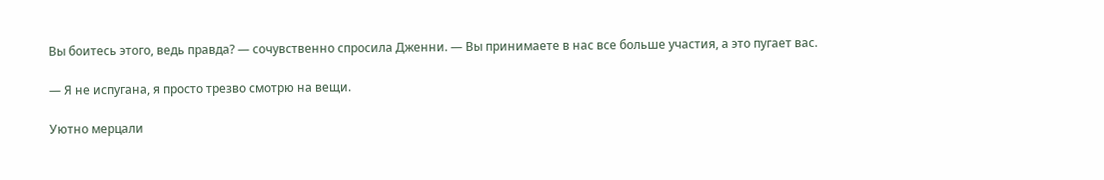Вы боитесь этого, ведь правда? — сочувственно спросила Дженни. — Вы принимаете в нас все больше участия, а это пугает вас.

— Я не испугана, я просто трезво смотрю на вещи.

Уютно мерцали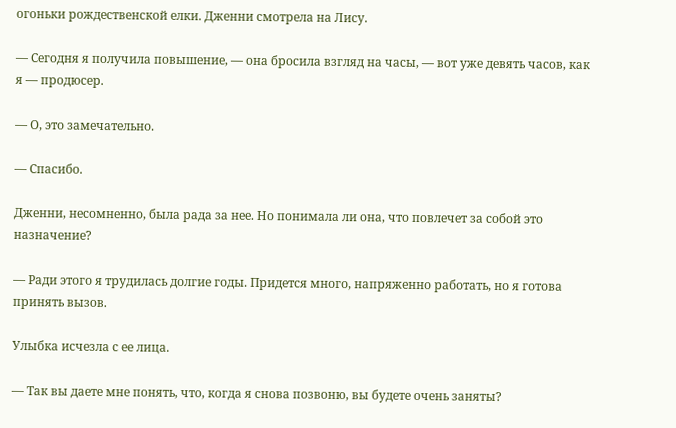огоньки рождественской елки. Дженни смотрела на Лису.

— Сегодня я получила повышение, — она бросила взгляд на часы, — вот уже девять часов, как я — продюсер.

— О, это замечательно.

— Спасибо.

Дженни, несомненно, была рада за нее. Но понимала ли она, что повлечет за собой это назначение?

— Ради этого я трудилась долгие годы. Придется много, напряженно работать, но я готова принять вызов.

Улыбка исчезла с ее лица.

— Так вы даете мне понять, что, когда я снова позвоню, вы будете очень заняты?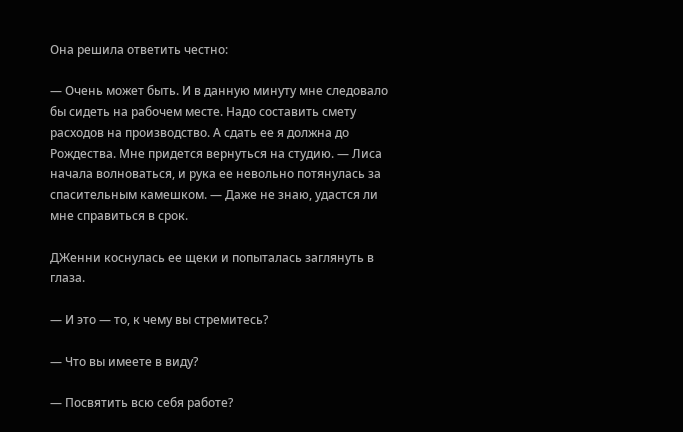Она решила ответить честно:

— Очень может быть. И в данную минуту мне следовало бы сидеть на рабочем месте. Надо составить смету расходов на производство. А сдать ее я должна до Рождества. Мне придется вернуться на студию. — Лиса начала волноваться, и рука ее невольно потянулась за спасительным камешком. — Даже не знаю, удастся ли мне справиться в срок.

ДЖенни коснулась ее щеки и попыталась заглянуть в глаза.

— И это — то, к чему вы стремитесь?

— Что вы имеете в виду?

— Посвятить всю себя работе?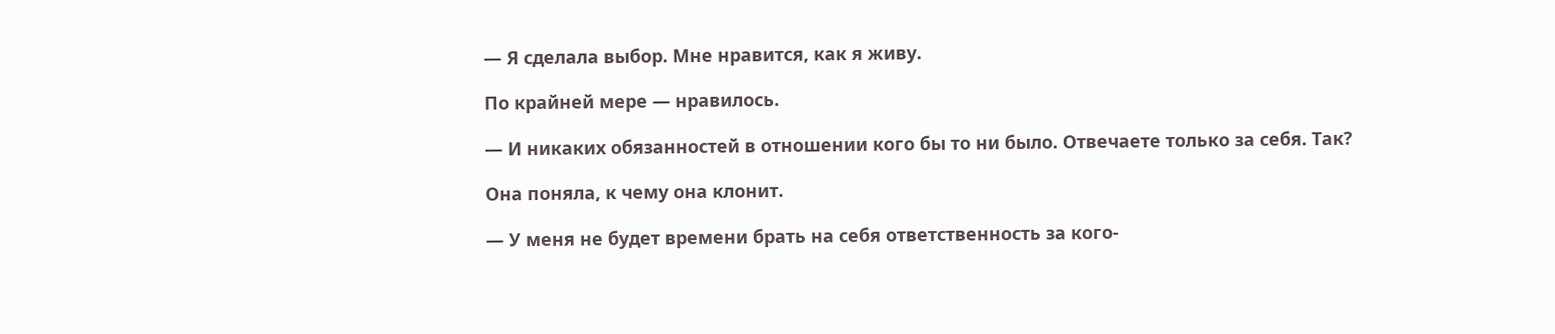— Я сделала выбор. Мне нравится, как я живу.

По крайней мере — нравилось.

— И никаких обязанностей в отношении кого бы то ни было. Отвечаете только за себя. Так?

Она поняла, к чему она клонит.

— У меня не будет времени брать на себя ответственность за кого-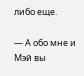либо еще.

— А обо мне и Мэй вы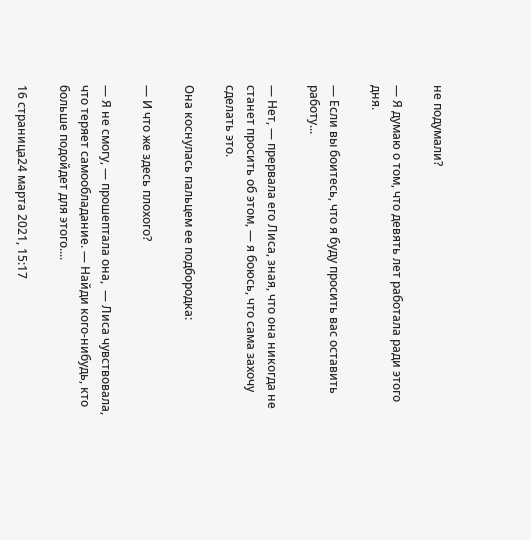не подумали?

— Я думаю о том, что девять лет работала ради этого дня.

— Если вы боитесь, что я буду просить вас оставить работу...

— Нет, — прервала его Лиса, зная, что она никогда не станет просить об этом, — я боюсь, что сама захочу сделать это.

Она коснулась пальцем ее подбородка:

— И что же здесь плохого?

— Я не смогу, — прошептала она,  — Лиса чувствовала, что теряет самообладание. — Найди кого-нибудь, кто больше подойдет для этого....

16 страница24 марта 2021, 15:17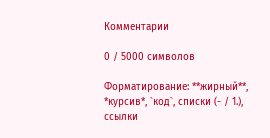Комментарии

0 / 5000 символов

Форматирование: **жирный**, *курсив*, `код`, списки (- / 1.), ссылки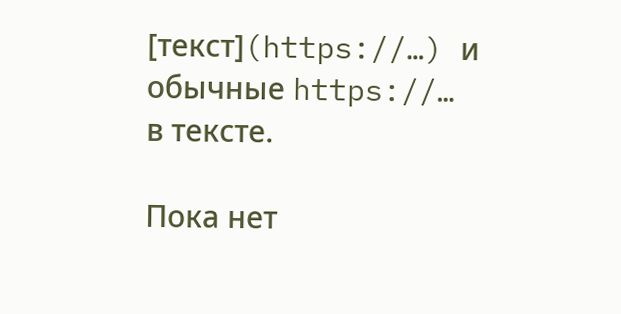[текст](https://…) и обычные https://… в тексте.

Пока нет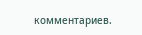комментариев.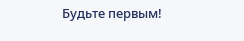Будьте первым!